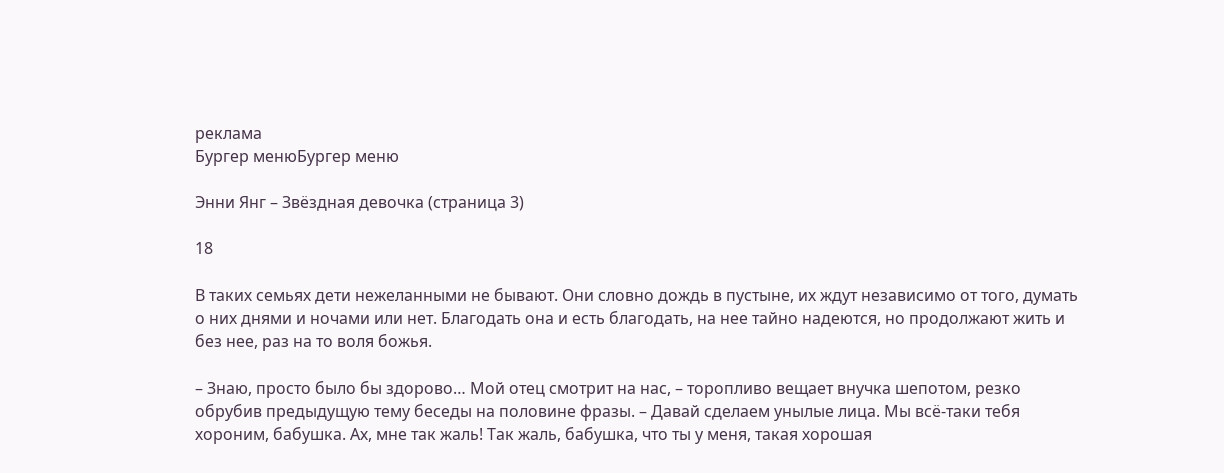реклама
Бургер менюБургер меню

Энни Янг – Звёздная девочка (страница 3)

18

В таких семьях дети нежеланными не бывают. Они словно дождь в пустыне, их ждут независимо от того, думать о них днями и ночами или нет. Благодать она и есть благодать, на нее тайно надеются, но продолжают жить и без нее, раз на то воля божья.

– Знаю, просто было бы здорово… Мой отец смотрит на нас, – торопливо вещает внучка шепотом, резко обрубив предыдущую тему беседы на половине фразы. – Давай сделаем унылые лица. Мы всё-таки тебя хороним, бабушка. Ах, мне так жаль! Так жаль, бабушка, что ты у меня, такая хорошая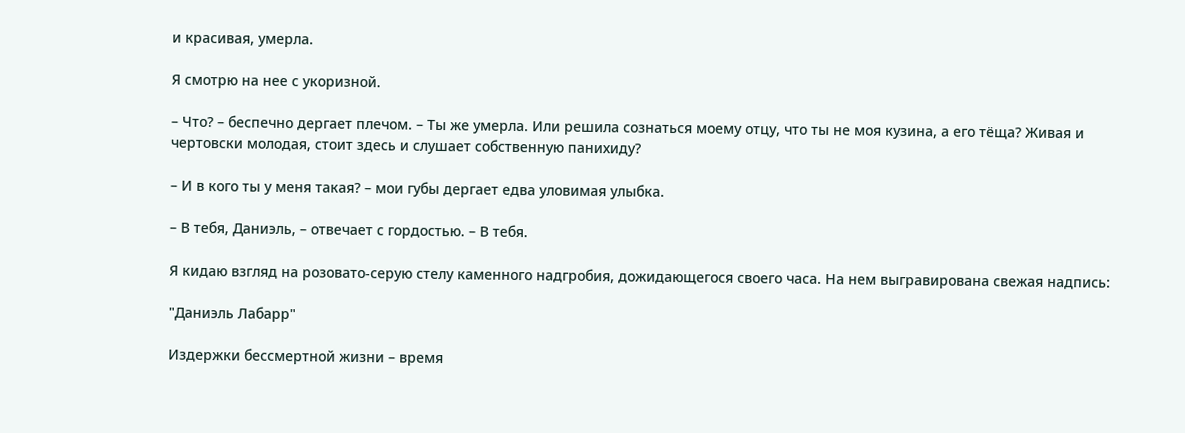и красивая, умерла.

Я смотрю на нее с укоризной.

– Что? – беспечно дергает плечом. – Ты же умерла. Или решила сознаться моему отцу, что ты не моя кузина, а его тёща? Живая и чертовски молодая, стоит здесь и слушает собственную панихиду?

– И в кого ты у меня такая? – мои губы дергает едва уловимая улыбка.

– В тебя, Даниэль, – отвечает с гордостью. – В тебя.

Я кидаю взгляд на розовато-серую стелу каменного надгробия, дожидающегося своего часа. На нем выгравирована свежая надпись:

"Даниэль Лабарр"

Издержки бессмертной жизни – время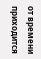от времени приходится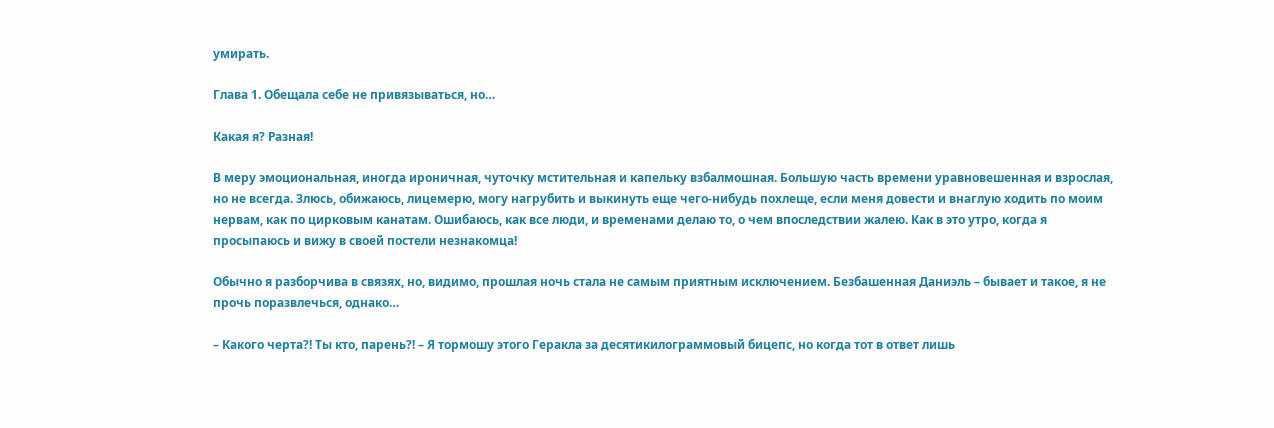умирать.

Глава 1. Обещала себе не привязываться, но…

Какая я? Разная!

В меру эмоциональная, иногда ироничная, чуточку мстительная и капельку взбалмошная. Большую часть времени уравновешенная и взрослая, но не всегда. Злюсь, обижаюсь, лицемерю, могу нагрубить и выкинуть еще чего-нибудь похлеще, если меня довести и внаглую ходить по моим нервам, как по цирковым канатам. Ошибаюсь, как все люди, и временами делаю то, о чем впоследствии жалею. Как в это утро, когда я просыпаюсь и вижу в своей постели незнакомца!

Обычно я разборчива в связях, но, видимо, прошлая ночь стала не самым приятным исключением. Безбашенная Даниэль – бывает и такое, я не прочь поразвлечься, однако…

– Какого черта?! Ты кто, парень?! – Я тормошу этого Геракла за десятикилограммовый бицепс, но когда тот в ответ лишь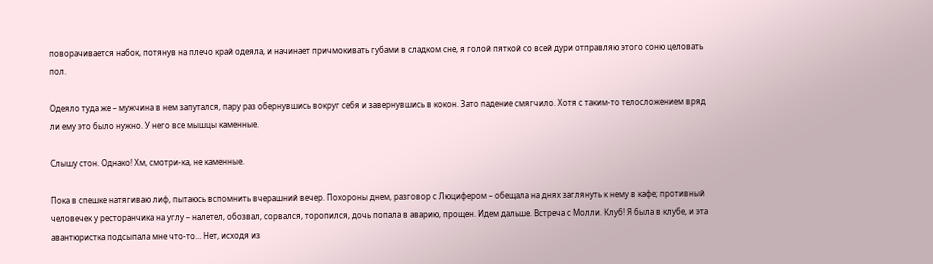поворачивается набок, потянув на плечо край одеяла, и начинает причмокивать губами в сладком сне, я голой пяткой со всей дури отправляю этого соню целовать пол.

Одеяло туда же – мужчина в нем запутался, пару раз обернувшись вокруг себя и завернувшись в кокон. Зато падение смягчило. Хотя с таким-то телосложением вряд ли ему это было нужно. У него все мышцы каменные.

Слышу стон. Однако! Хм, смотри-ка, не каменные.

Пока в спешке натягиваю лиф, пытаюсь вспомнить вчерашний вечер. Похороны днем, разговор с Люцифером – обещала на днях заглянуть к нему в кафе; противный человечек у ресторанчика на углу – налетел, обозвал, сорвался, торопился, дочь попала в аварию, прощен. Идем дальше. Встреча с Молли. Клуб! Я была в клубе, и эта авантюристка подсыпала мне что-то… Нет, исходя из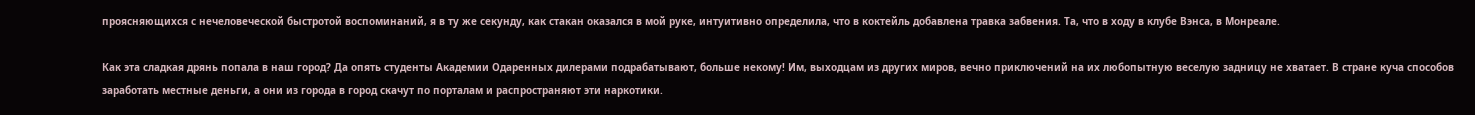проясняющихся с нечеловеческой быстротой воспоминаний, я в ту же секунду, как стакан оказался в мой руке, интуитивно определила, что в коктейль добавлена травка забвения. Та, что в ходу в клубе Вэнса, в Монреале.

Как эта сладкая дрянь попала в наш город? Да опять студенты Академии Одаренных дилерами подрабатывают, больше некому! Им, выходцам из других миров, вечно приключений на их любопытную веселую задницу не хватает. В стране куча способов заработать местные деньги, а они из города в город скачут по порталам и распространяют эти наркотики.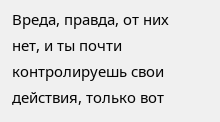Вреда, правда, от них нет, и ты почти контролируешь свои действия, только вот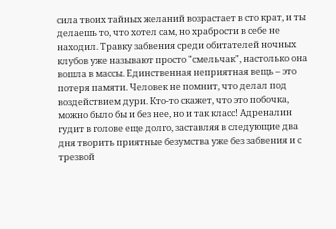сила твоих тайных желаний возрастает в сто крат, и ты делаешь то, что хотел сам, но храбрости в себе не находил. Травку забвения среди обитателей ночных клубов уже называют просто "смельчак", настолько она вошла в массы. Единственная неприятная вещь – это потеря памяти. Человек не помнит, что делал под воздействием дури. Кто-то скажет, что это побочка, можно было бы и без нее, но и так класс! Адреналин гудит в голове еще долго, заставляя в следующие два дня творить приятные безумства уже без забвения и с трезвой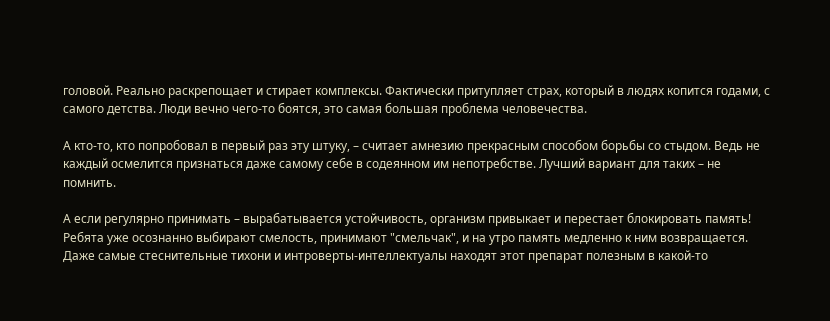головой. Реально раскрепощает и стирает комплексы. Фактически притупляет страх, который в людях копится годами, с самого детства. Люди вечно чего-то боятся, это самая большая проблема человечества.

А кто-то, кто попробовал в первый раз эту штуку, – считает амнезию прекрасным способом борьбы со стыдом. Ведь не каждый осмелится признаться даже самому себе в содеянном им непотребстве. Лучший вариант для таких – не помнить.

А если регулярно принимать – вырабатывается устойчивость, организм привыкает и перестает блокировать память! Ребята уже осознанно выбирают смелость, принимают "смельчак", и на утро память медленно к ним возвращается. Даже самые стеснительные тихони и интроверты-интеллектуалы находят этот препарат полезным в какой-то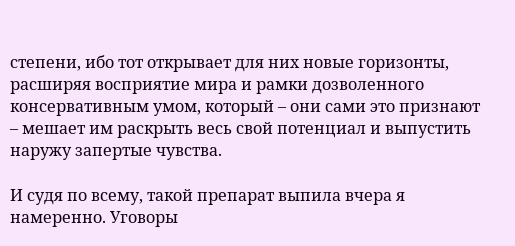степени, ибо тот открывает для них новые горизонты, расширяя восприятие мира и рамки дозволенного консервативным умом, который – они сами это признают – мешает им раскрыть весь свой потенциал и выпустить наружу запертые чувства.

И судя по всему, такой препарат выпила вчера я намеренно. Уговоры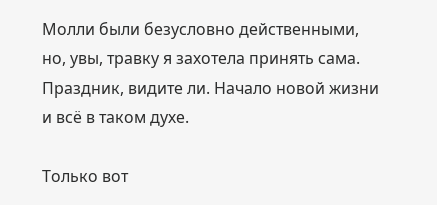Молли были безусловно действенными, но, увы, травку я захотела принять сама. Праздник, видите ли. Начало новой жизни и всё в таком духе.

Только вот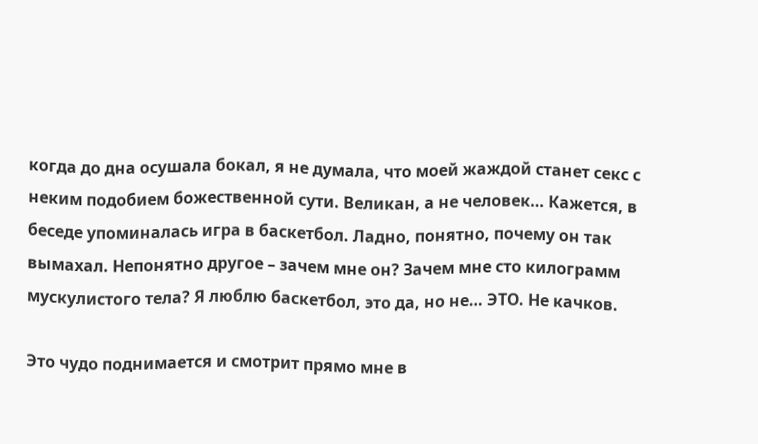когда до дна осушала бокал, я не думала, что моей жаждой станет секс с неким подобием божественной сути. Великан, а не человек… Кажется, в беседе упоминалась игра в баскетбол. Ладно, понятно, почему он так вымахал. Непонятно другое – зачем мне он? Зачем мне сто килограмм мускулистого тела? Я люблю баскетбол, это да, но не… ЭТО. Не качков.

Это чудо поднимается и смотрит прямо мне в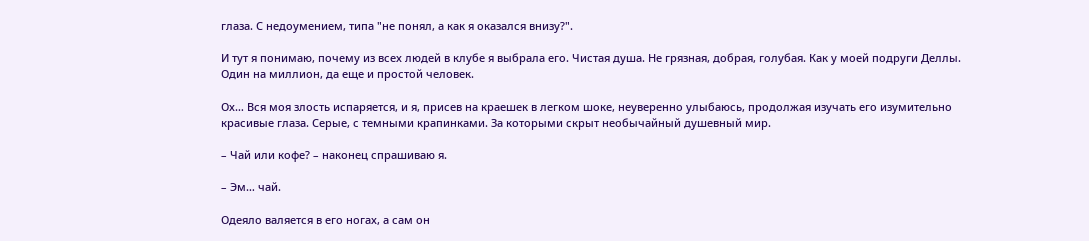глаза. С недоумением, типа "не понял, а как я оказался внизу?".

И тут я понимаю, почему из всех людей в клубе я выбрала его. Чистая душа. Не грязная, добрая, голубая. Как у моей подруги Деллы. Один на миллион, да еще и простой человек.

Ох… Вся моя злость испаряется, и я, присев на краешек в легком шоке, неуверенно улыбаюсь, продолжая изучать его изумительно красивые глаза. Серые, с темными крапинками. За которыми скрыт необычайный душевный мир.

– Чай или кофе? – наконец спрашиваю я.

– Эм… чай.

Одеяло валяется в его ногах, а сам он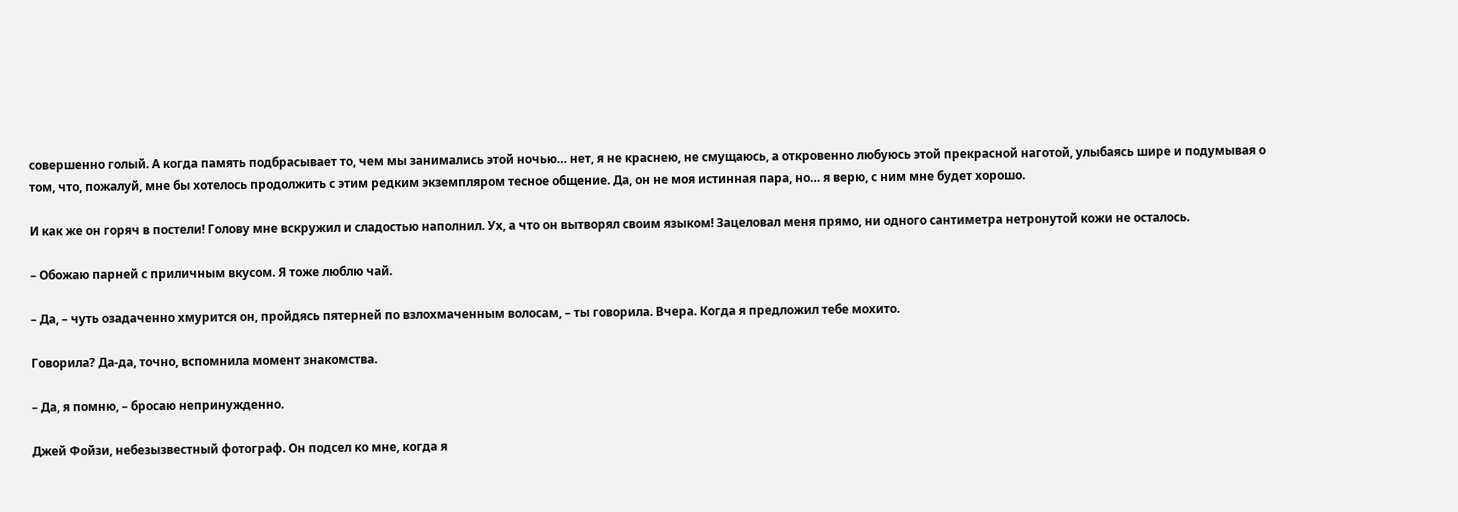совершенно голый. А когда память подбрасывает то, чем мы занимались этой ночью… нет, я не краснею, не смущаюсь, а откровенно любуюсь этой прекрасной наготой, улыбаясь шире и подумывая о том, что, пожалуй, мне бы хотелось продолжить с этим редким экземпляром тесное общение. Да, он не моя истинная пара, но… я верю, с ним мне будет хорошо.

И как же он горяч в постели! Голову мне вскружил и сладостью наполнил. Ух, а что он вытворял своим языком! Зацеловал меня прямо, ни одного сантиметра нетронутой кожи не осталось.

– Обожаю парней с приличным вкусом. Я тоже люблю чай.

– Да, – чуть озадаченно хмурится он, пройдясь пятерней по взлохмаченным волосам, – ты говорила. Вчера. Когда я предложил тебе мохито.

Говорила? Да-да, точно, вспомнила момент знакомства.

– Да, я помню, – бросаю непринужденно.

Джей Фойзи, небезызвестный фотограф. Он подсел ко мне, когда я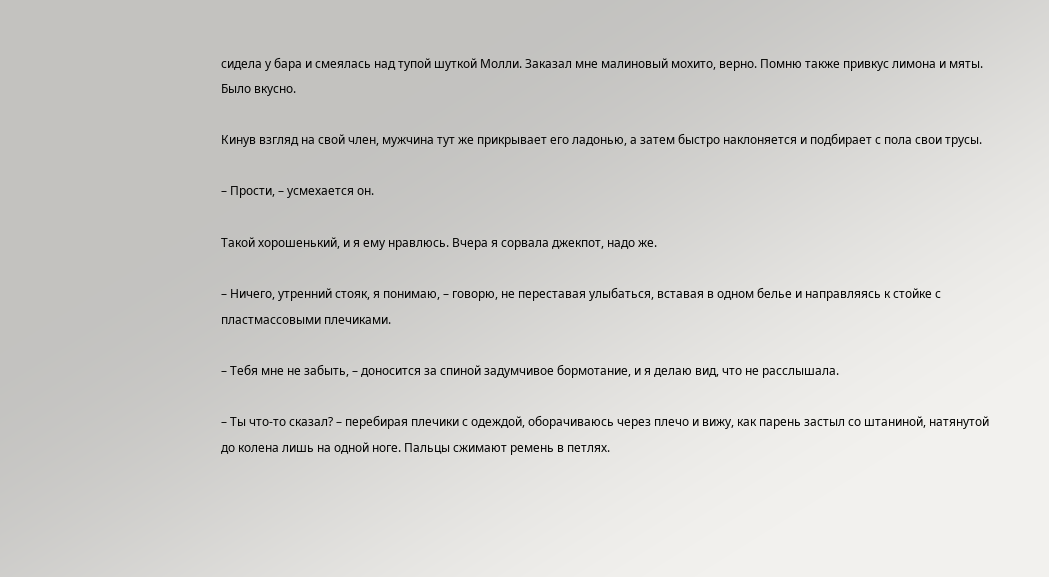сидела у бара и смеялась над тупой шуткой Молли. Заказал мне малиновый мохито, верно. Помню также привкус лимона и мяты. Было вкусно.

Кинув взгляд на свой член, мужчина тут же прикрывает его ладонью, а затем быстро наклоняется и подбирает с пола свои трусы.

– Прости, – усмехается он.

Такой хорошенький, и я ему нравлюсь. Вчера я сорвала джекпот, надо же.

– Ничего, утренний стояк, я понимаю, – говорю, не переставая улыбаться, вставая в одном белье и направляясь к стойке с пластмассовыми плечиками.

– Тебя мне не забыть, – доносится за спиной задумчивое бормотание, и я делаю вид, что не расслышала.

– Ты что-то сказал? – перебирая плечики с одеждой, оборачиваюсь через плечо и вижу, как парень застыл со штаниной, натянутой до колена лишь на одной ноге. Пальцы сжимают ремень в петлях.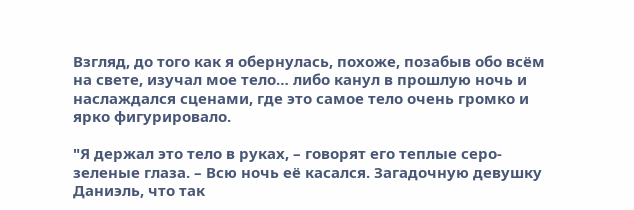Взгляд, до того как я обернулась, похоже, позабыв обо всём на свете, изучал мое тело… либо канул в прошлую ночь и наслаждался сценами, где это самое тело очень громко и ярко фигурировало.

"Я держал это тело в руках, – говорят его теплые серо-зеленые глаза. – Всю ночь её касался. Загадочную девушку Даниэль, что так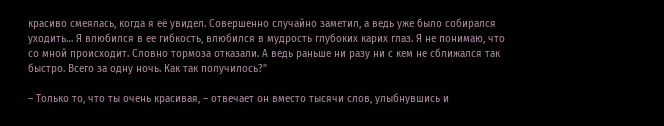красиво смеялась, когда я её увидел. Совершенно случайно заметил, а ведь уже было собирался уходить… Я влюбился в ее гибкость, влюбился в мудрость глубоких карих глаз. Я не понимаю, что со мной происходит. Словно тормоза отказали. А ведь раньше ни разу ни с кем не сближался так быстро. Всего за одну ночь. Как так получилось?"

– Только то, что ты очень красивая, – отвечает он вместо тысячи слов, улыбнувшись и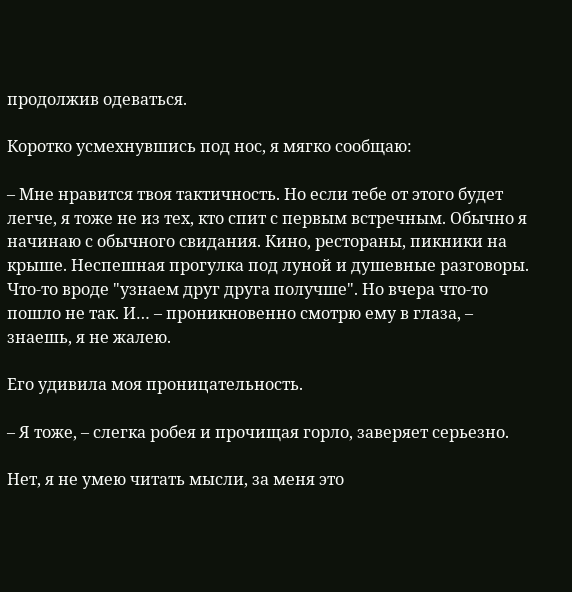продолжив одеваться.

Коротко усмехнувшись под нос, я мягко сообщаю:

– Мне нравится твоя тактичность. Но если тебе от этого будет легче, я тоже не из тех, кто спит с первым встречным. Обычно я начинаю с обычного свидания. Кино, рестораны, пикники на крыше. Неспешная прогулка под луной и душевные разговоры. Что-то вроде "узнаем друг друга получше". Но вчера что-то пошло не так. И… – проникновенно смотрю ему в глаза, – знаешь, я не жалею.

Его удивила моя проницательность.

– Я тоже, – слегка робея и прочищая горло, заверяет серьезно.

Нет, я не умею читать мысли, за меня это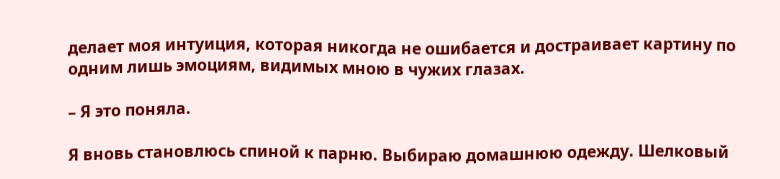делает моя интуиция, которая никогда не ошибается и достраивает картину по одним лишь эмоциям, видимых мною в чужих глазах.

– Я это поняла.

Я вновь становлюсь спиной к парню. Выбираю домашнюю одежду. Шелковый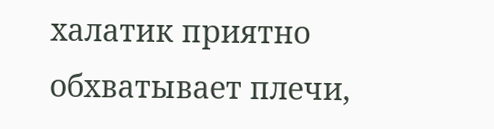халатик приятно обхватывает плечи,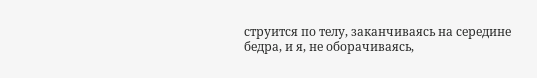струится по телу, заканчиваясь на середине бедра, и я, не оборачиваясь,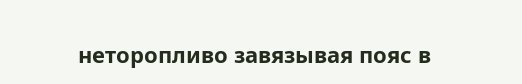неторопливо завязывая пояс в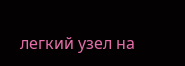легкий узел на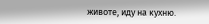животе, иду на кухню.